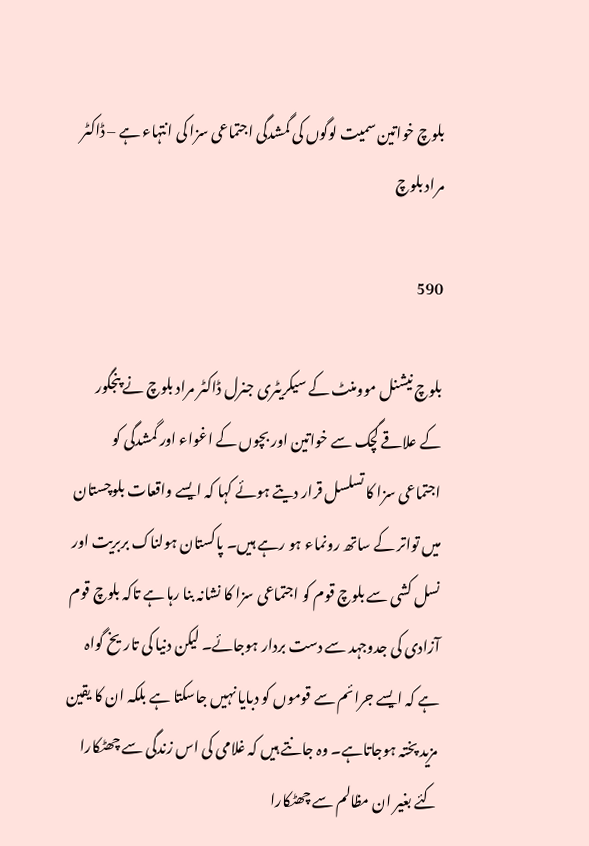بلوچ خواتین سمیت لوگوں کی گمشدگی اجتماعی سزا کی انتہاء ہے – ڈاکٹر مراد بلوچ

590

بلوچ نیشنل موومنٹ کے سیکریٹری جنرل ڈاکٹر مراد بلوچ نے پنجگور کے علاقے گچک سے خواتین اور بچوں کے اغواء اور گمشدگی کو اجتماعی سزا کا تسلسل قرار دیتے ہوئے کہا کہ ایسے واقعات بلوچستان میں تواتر کے ساتھ رونماء ہو رہے ہیں۔ پاکستان ہولناک بربریت اور نسل کشی سے بلوچ قوم کو اجتماعی سزا کا نشانہ بنا رہا ہے تاکہ بلوچ قوم آزادی کی جدوجہد سے دست بردار ہوجائے۔ لیکن دنیا کی تاریخ گواہ ہے کہ ایسے جرائم سے قوموں کو دبایا نہیں جاسکتا ہے بلکہ ان کا یقین مزید پختہ ہوجاتاہے۔ وہ جانتے ہیں کہ غلامی کی اس زندگی سے چھٹکارا کئے بغیر ان مظالم سے چھٹکارا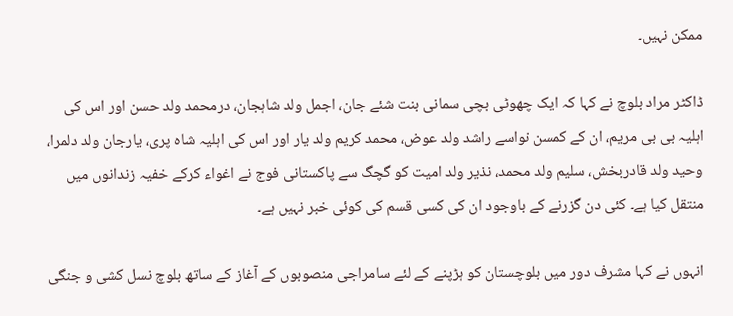ممکن نہیں۔

ڈاکٹر مراد بلوچ نے کہا کہ ایک چھوٹی بچی سمانی بنت شئے جان، اجمل ولد شاہجان، درمحمد ولد حسن اور اس کی اہلیہ بی بی مریم، ان کے کمسن نواسے راشد ولد عوض، محمد کریم ولد یار اور اس کی اہلیہ شاہ پری، یارجان ولد دلمرا، وحید ولد قادربخش، سلیم ولد محمد، نذیر ولد امیت کو گچگ سے پاکستانی فوج نے اغواء کرکے خفیہ زندانوں میں منتقل کیا ہے۔ کئی دن گزرنے کے باوجود ان کی کسی قسم کی کوئی خبر نہیں ہے۔

انہوں نے کہا مشرف دور میں بلوچستان کو ہڑپنے کے لئے سامراجی منصوبوں کے آغاز کے ساتھ بلوچ نسل کشی و جنگی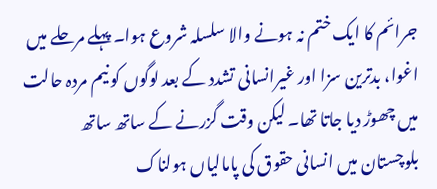جرائم کا ایک ختم نہ ہونے والا سلسلہ شروع ہوا۔ پہلے مرحلے میں اغوا، بدترین سزا اور غیرانسانی تشدد کے بعد لوگوں کو نیم مردہ حالت میں چھوڑ دیا جاتا تھا۔ لیکن وقت گزرنے کے ساتھ ساتھ بلوچستان میں انسانی حقوق کی پامالیاں ہولناک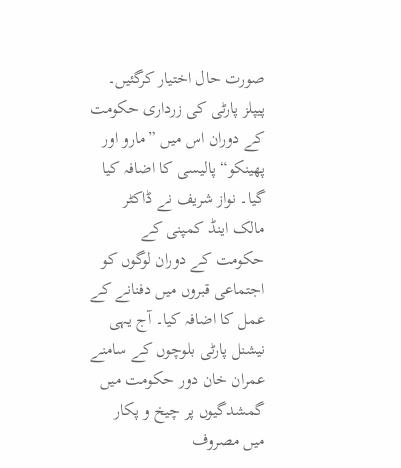صورت حال اختیار کرگئیں۔ پیپلز پارٹی کی زرداری حکومت کے دوران اس میں ”مارو اور پھینکو“ پالیسی کا اضافہ کیا گیا۔ نواز شریف نے ڈاکٹر مالک اینڈ کمپنی کے حکومت کے دوران لوگوں کو اجتماعی قبروں میں دفنانے کے عمل کا اضافہ کیا۔ آج یہی نیشنل پارٹی بلوچوں کے سامنے عمران خان دور حکومت میں گمشدگیوں پر چیخ و پکار میں مصروف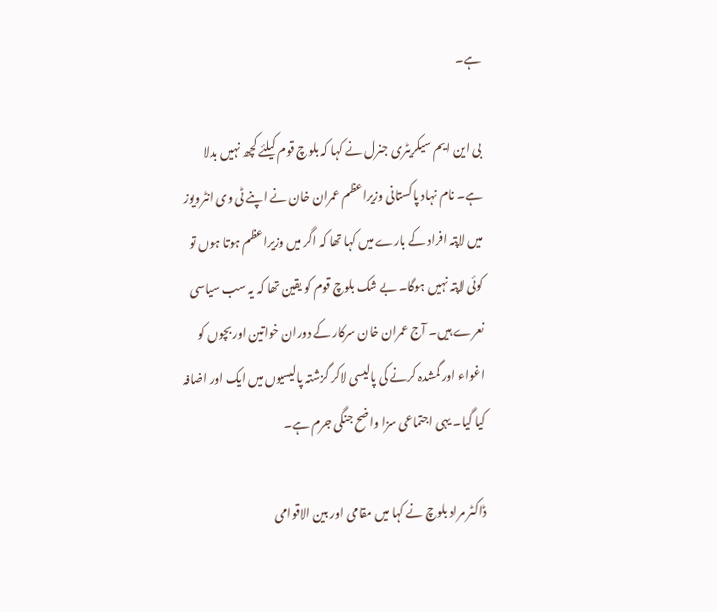ہے۔

بی این ایم سیکریٹری جنرل نے کہا کہ بلوچ قوم کیلئے کچھ نہیں بدلا ہے۔ نام نہاد پاکستانی وزیراعظم عمران خان نے اپنے ٹی وی انٹرویوز میں لاپتہ افراد کے بارے میں کہا تھا کہ اگر میں وزیراعظم ہوتا ہوں تو کوئی لاپتہ نہیں ہوگا۔ بے شک بلوچ قوم کو یقین تھا کہ یہ سب سیاسی نعرے ہیں۔ آج عمران خان سرکار کے دوران خواتین اور بچوں کو اغواء اور گمشدہ کرنے کی پالیسی لاکر گزشتہ پالیسیوں میں ایک اور اضافہ کیا گیا۔ یہی اجتماعی سزا واضح جنگی جرم ہے۔

ڈاکٹر مراد بلوچ نے کہا میں مقامی اور بین الاقوامی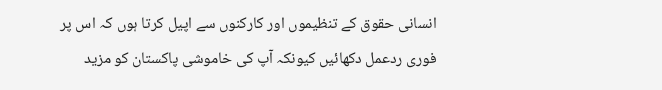انسانی حقوق کے تنظیموں اور کارکنوں سے اپیل کرتا ہوں کہ اس پر فوری ردعمل دکھائیں کیونکہ آپ کی خاموشی پاکستان کو مزید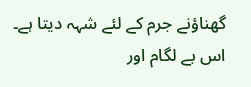گھناؤنے جرم کے لئے شہہ دیتا ہے۔ اس بے لگام اور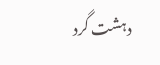دہشت گرد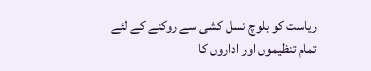ریاست کو بلوچ نسل کشی سے روکنے کے لئے تمام تنظیموں اور اداروں کا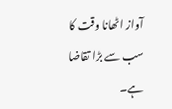آواز اٹھانا وقت کا سب سے بڑا تقاضا ہے۔